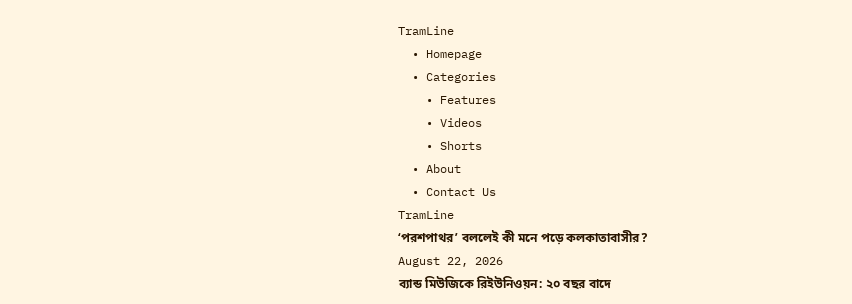TramLine
  • Homepage
  • Categories
    • Features
    • Videos
    • Shorts
  • About
  • Contact Us
TramLine
‘পরশপাথর’ বললেই কী মনে পড়ে কলকাতাবাসীর?
August 22, 2026
ব্যান্ড মিউজিকে রিইউনিওয়ন: ২০ বছর বাদে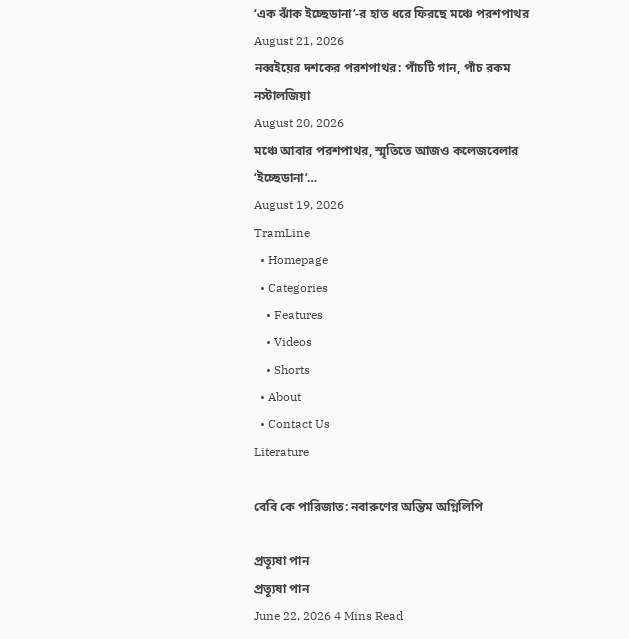‘এক ঝাঁক ইচ্ছেডানা’-র হাত ধরে ফিরছে মঞ্চে পরশপাথর
August 21, 2026
নব্বইয়ের দশকের পরশপাথর: পাঁচটি গান, পাঁচ রকম নস্টালজিয়া
August 20, 2026
মঞ্চে আবার পরশপাথর, স্মৃতিতে আজও কলেজবেলার ‘ইচ্ছেডানা’…
August 19, 2026
TramLine
  • Homepage
  • Categories
    • Features
    • Videos
    • Shorts
  • About
  • Contact Us
Literature

বেবি কে পারিজাত: নবারুণের অন্তিম অগ্নিলিপি

প্রত্যূষা পান
প্রত্যূষা পান
June 22, 2026 4 Mins Read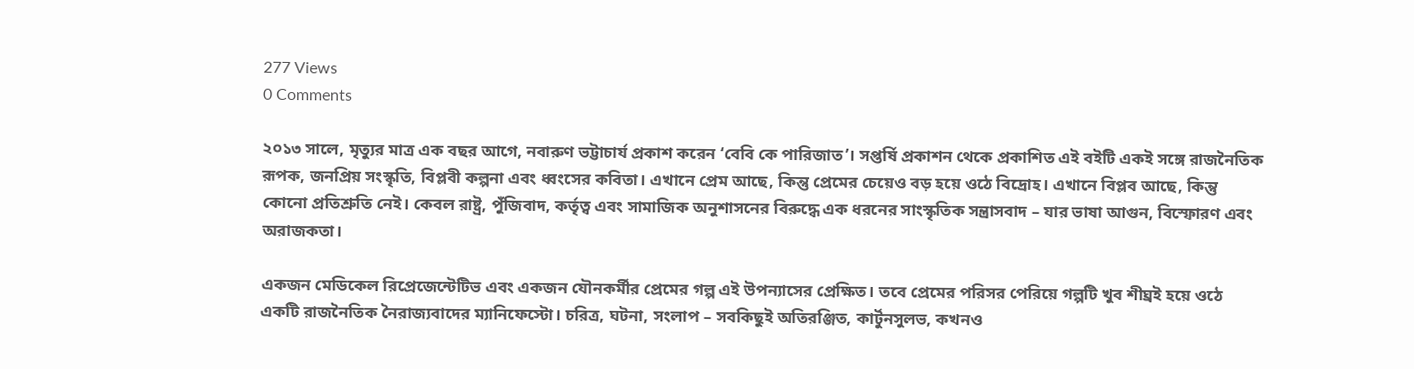277 Views
0 Comments

২০১৩ সালে, মৃত্যুর মাত্র এক বছর আগে, নবারুণ ভট্টাচার্য প্রকাশ করেন ‘বেবি কে পারিজাত’। সপ্তর্ষি প্রকাশন থেকে প্রকাশিত এই বইটি একই সঙ্গে রাজনৈতিক রূপক, জনপ্রিয় সংস্কৃতি, বিপ্লবী কল্পনা এবং ধ্বংসের কবিতা। এখানে প্রেম আছে, কিন্তু প্রেমের চেয়েও বড় হয়ে ওঠে বিদ্রোহ। এখানে বিপ্লব আছে, কিন্তু কোনো প্রতিশ্রুতি নেই। কেবল রাষ্ট্র, পুঁজিবাদ, কর্তৃত্ব এবং সামাজিক অনুশাসনের বিরুদ্ধে এক ধরনের সাংস্কৃতিক সন্ত্রাসবাদ – যার ভাষা আগুন, বিস্ফোরণ এবং অরাজকতা।

একজন মেডিকেল রিপ্রেজেন্টেটিভ এবং একজন যৌনকর্মীর প্রেমের গল্প এই উপন্যাসের প্রেক্ষিত। তবে প্রেমের পরিসর পেরিয়ে গল্পটি খুব শীঘ্রই হয়ে ওঠে একটি রাজনৈতিক নৈরাজ্যবাদের ম্যানিফেস্টো। চরিত্র, ঘটনা, সংলাপ – সবকিছুই অতিরঞ্জিত, কার্টুনসুলভ, কখনও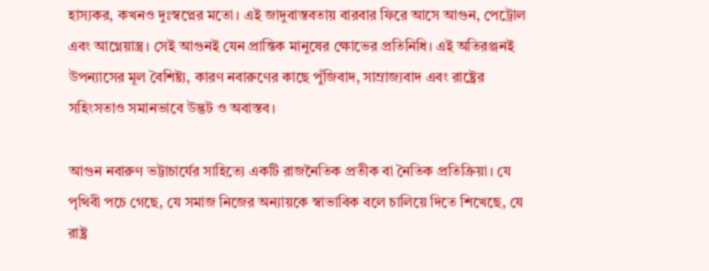হাস্যকর, কখনও দুঃস্বপ্নের মতো। এই জাদুবাস্তবতায় বারবার ফিরে আসে আগুন, পেট্রোল এবং আগ্নেয়াস্ত্র। সেই আগুনই যেন প্রান্তিক মানুষের ক্ষোভের প্রতিনিধি। এই অতিরঞ্জনই উপন্যাসের মূল বৈশিষ্ট্য, কারণ নবারুণের কাছে পুঁজিবাদ, সাম্রাজ্যবাদ এবং রাষ্ট্রের সহিংসতাও সমানভাবে উদ্ভট ও অবাস্তব।

আগুন নবারুণ ভট্টাচার্যের সাহিত্যে একটি রাজনৈতিক প্রতীক বা নৈতিক প্রতিক্রিয়া। যে পৃথিবী পচে গেছে, যে সমাজ নিজের অন্যায়কে স্বাভাবিক বলে চালিয়ে দিতে শিখেছে, যে রাষ্ট্র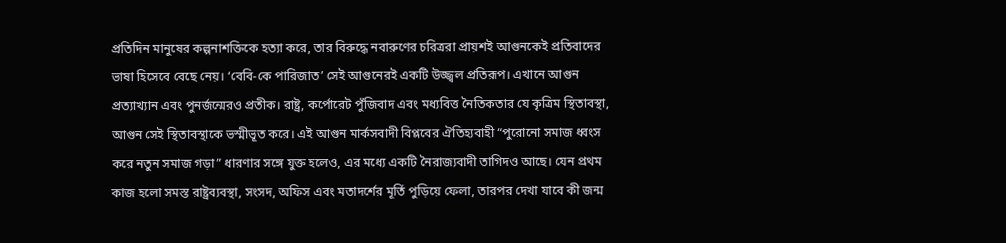প্রতিদিন মানুষের কল্পনাশক্তিকে হত্যা করে, তার বিরুদ্ধে নবারুণের চরিত্ররা প্রায়শই আগুনকেই প্রতিবাদের ভাষা হিসেবে বেছে নেয়। ‘বেবি-কে পারিজাত’ সেই আগুনেরই একটি উজ্জ্বল প্রতিরূপ। এখানে আগুন প্রত্যাখ্যান এবং পুনর্জন্মেরও প্রতীক। রাষ্ট্র, কর্পোরেট পুঁজিবাদ এবং মধ্যবিত্ত নৈতিকতার যে কৃত্রিম স্থিতাবস্থা, আগুন সেই স্থিতাবস্থাকে ভস্মীভূত করে। এই আগুন মার্কসবাদী বিপ্লবের ঐতিহ্যবাহী “পুরোনো সমাজ ধ্বংস করে নতুন সমাজ গড়া” ধারণার সঙ্গে যুক্ত হলেও, এর মধ্যে একটি নৈরাজ্যবাদী তাগিদও আছে। যেন প্রথম কাজ হলো সমস্ত রাষ্ট্রব্যবস্থা, সংসদ, অফিস এবং মতাদর্শের মূর্তি পুড়িয়ে ফেলা, তারপর দেখা যাবে কী জন্ম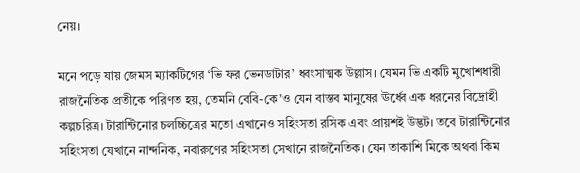নেয়।

মনে পড়ে যায় জেমস ম্যাকটিগের ‘ভি ফর ভেনডাটার’ ধ্বংসাত্মক উল্লাস। যেমন ভি একটি মুখোশধারী রাজনৈতিক প্রতীকে পরিণত হয়, তেমনি বেবি-কে’ও যেন বাস্তব মানুষের ঊর্ধ্বে এক ধরনের বিদ্রোহী কল্পচরিত্র। টারান্টিনোর চলচ্চিত্রের মতো এখানেও সহিংসতা রসিক এবং প্রায়শই উদ্ভট। তবে টারান্টিনোর সহিংসতা যেখানে নান্দনিক, নবারুণের সহিংসতা সেখানে রাজনৈতিক। যেন তাকাশি মিকে অথবা কিম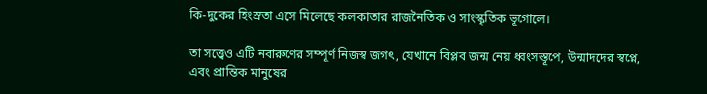কি-দুকের হিংস্রতা এসে মিলেছে কলকাতার রাজনৈতিক ও সাংস্কৃতিক ভূগোলে।

তা সত্ত্বেও এটি নবারুণের সম্পূর্ণ নিজস্ব জগৎ, যেখানে বিপ্লব জন্ম নেয় ধ্বংসস্তূপে, উন্মাদদের স্বপ্নে, এবং প্রান্তিক মানুষের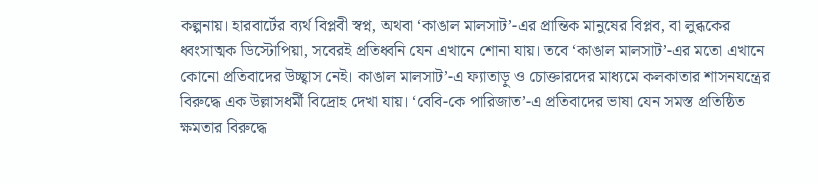কল্পনায়। হারবার্টের ব্যর্থ বিপ্লবী স্বপ্ন, অথবা ‘কাঙাল মালসাট’-এর প্রান্তিক মানুষের বিপ্লব, বা লুব্ধকের ধ্বংসাত্মক ডিস্টোপিয়া, সবেরই প্রতিধ্বনি যেন এখানে শোনা যায়। তবে ‘কাঙাল মালসাট’-এর মতো এখানে কোনো প্রতিবাদের উচ্ছ্বাস নেই। কাঙাল মালসাট’-এ ফ্যাতাড়ু ও চোক্তারদের মাধ্যমে কলকাতার শাসনযন্ত্রের বিরুদ্ধে এক উল্লাসধর্মী বিদ্রোহ দেখা যায়। ‘বেবি-কে পারিজাত’-এ প্রতিবাদের ভাষা যেন সমস্ত প্রতিষ্ঠিত ক্ষমতার বিরুদ্ধে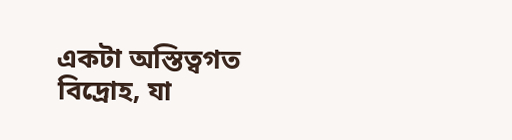একটা অস্তিত্বগত বিদ্রোহ, যা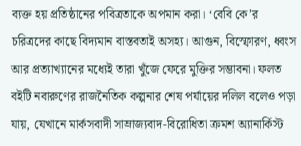ব্যক্ত হয় প্রতিষ্ঠানের পবিত্রতাকে অপমান করা। ‘বেবি কে’র চরিত্রদের কাছে বিদ্যমান বাস্তবতাই অসহ্য। আগুন, বিস্ফোরণ, ধ্বংস আর প্রত্যাখ্যানের মধ্যেই তারা খুঁজে ফেরে মুক্তির সম্ভাবনা। ফলত বইটি নবারুণের রাজনৈতিক কল্পনার শেষ পর্যায়ের দলিল বলেও পড়া যায়, যেখানে মার্কসবাদী সাম্রাজ্যবাদ-বিরোধিতা ক্রমশ অ্যানার্কিস্ট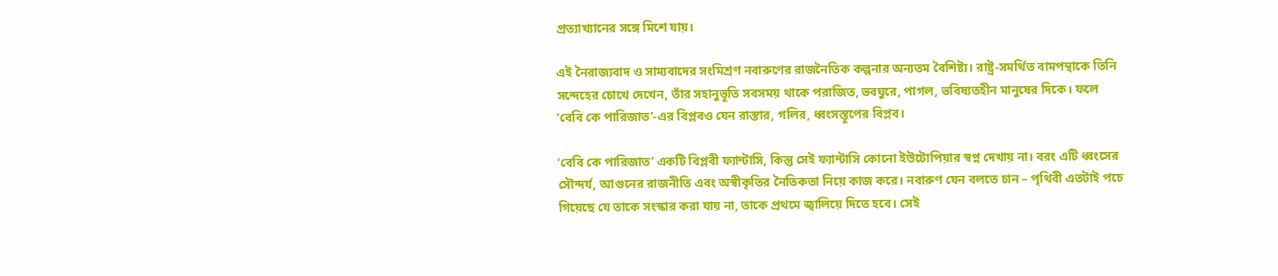প্রত্যাখ্যানের সঙ্গে মিশে যায়।

এই নৈরাজ্যবাদ ও সাম্যবাদের সংমিশ্রণ নবারুণের রাজনৈতিক কল্পনার অন্যতম বৈশিষ্ট্য। রাষ্ট্র-সমর্থিত বামপন্থাকে তিনি সন্দেহের চোখে দেখেন, তাঁর সহানুভূতি সবসময় থাকে পরাজিত, ভবঘুরে, পাগল, ভবিষ্যতহীন মানুষের দিকে। ফলে ‘বেবি কে পারিজাত’-এর বিপ্লবও যেন রাস্তার, গলির, ধ্বংসস্তূপের বিপ্লব।

‘বেবি কে পারিজাত’ একটি বিপ্লবী ফ্যান্টাসি, কিন্তু সেই ফ্যান্টাসি কোনো ইউটোপিয়ার স্বপ্ন দেখায় না। বরং এটি ধ্বংসের সৌন্দর্য, আগুনের রাজনীতি এবং অস্বীকৃতির নৈতিকতা নিয়ে কাজ করে। নবারুণ যেন বলতে চান – পৃথিবী এতটাই পচে গিয়েছে যে তাকে সংস্কার করা যায় না, তাকে প্রথমে জ্বালিয়ে দিতে হবে। সেই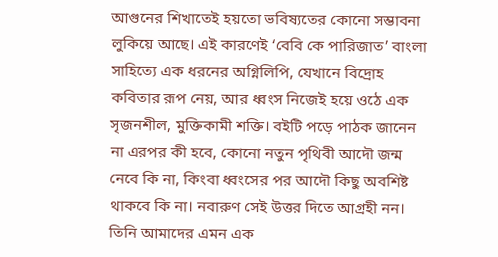আগুনের শিখাতেই হয়তো ভবিষ্যতের কোনো সম্ভাবনা লুকিয়ে আছে। এই কারণেই ‘বেবি কে পারিজাত’ বাংলা সাহিত্যে এক ধরনের অগ্নিলিপি, যেখানে বিদ্রোহ কবিতার রূপ নেয়, আর ধ্বংস নিজেই হয়ে ওঠে এক সৃজনশীল, মুক্তিকামী শক্তি। বইটি পড়ে পাঠক জানেন না এরপর কী হবে, কোনো নতুন পৃথিবী আদৌ জন্ম নেবে কি না, কিংবা ধ্বংসের পর আদৌ কিছু অবশিষ্ট থাকবে কি না। নবারুণ সেই উত্তর দিতে আগ্রহী নন। তিনি আমাদের এমন এক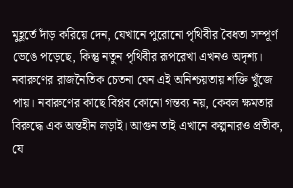মুহূর্তে দাঁড় করিয়ে দেন, যেখানে পুরোনো পৃথিবীর বৈধতা সম্পূর্ণ ভেঙে পড়েছে, কিন্তু নতুন পৃথিবীর রূপরেখা এখনও অদৃশ্য। নবারুণের রাজনৈতিক চেতনা যেন এই অনিশ্চয়তায় শক্তি খুঁজে পায়। নবারুণের কাছে বিপ্লব কোনো গন্তব্য নয়, কেবল ক্ষমতার বিরুদ্ধে এক অন্তহীন লড়াই। আগুন তাই এখানে কল্পনারও প্রতীক, যে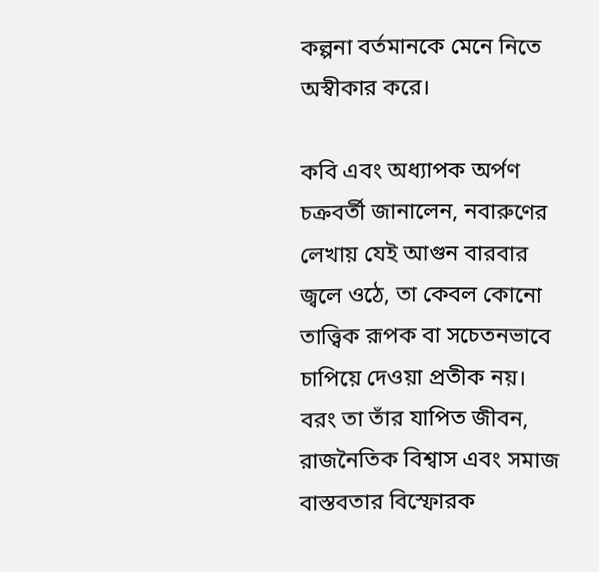কল্পনা বর্তমানকে মেনে নিতে অস্বীকার করে।

কবি এবং অধ্যাপক অর্পণ চক্রবর্তী জানালেন, নবারুণের লেখায় যেই আগুন বারবার জ্বলে ওঠে, তা কেবল কোনো তাত্ত্বিক রূপক বা সচেতনভাবে চাপিয়ে দেওয়া প্রতীক নয়। বরং তা তাঁর যাপিত জীবন, রাজনৈতিক বিশ্বাস এবং সমাজ বাস্তবতার বিস্ফোরক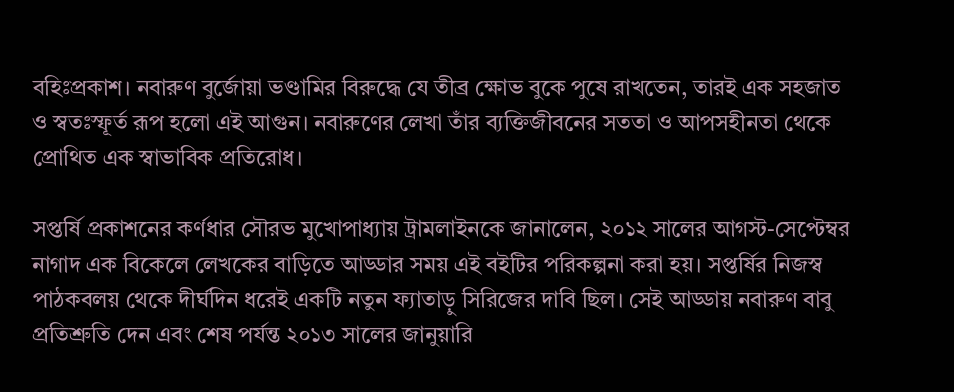বহিঃপ্রকাশ। নবারুণ বুর্জোয়া ভণ্ডামির বিরুদ্ধে যে তীব্র ক্ষোভ বুকে পুষে রাখতেন, তারই এক সহজাত ও স্বতঃস্ফূর্ত রূপ হলো এই আগুন। নবারুণের লেখা তাঁর ব্যক্তিজীবনের সততা ও আপসহীনতা থেকে প্রোথিত এক স্বাভাবিক প্রতিরোধ।

সপ্তর্ষি প্রকাশনের কর্ণধার সৌরভ মুখোপাধ্যায় ট্রামলাইনকে জানালেন, ২০১২ সালের আগস্ট-সেপ্টেম্বর নাগাদ এক বিকেলে লেখকের বাড়িতে আড্ডার সময় এই বইটির পরিকল্পনা করা হয়। সপ্তর্ষির নিজস্ব পাঠকবলয় থেকে দীর্ঘদিন ধরেই একটি নতুন ফ্যাতাড়ু সিরিজের দাবি ছিল। সেই আড্ডায় নবারুণ বাবু প্রতিশ্রুতি দেন এবং শেষ পর্যন্ত ২০১৩ সালের জানুয়ারি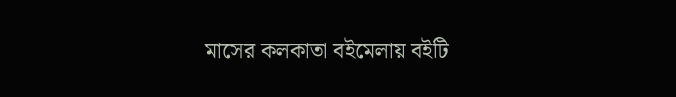মাসের কলকাতা বইমেলায় বইটি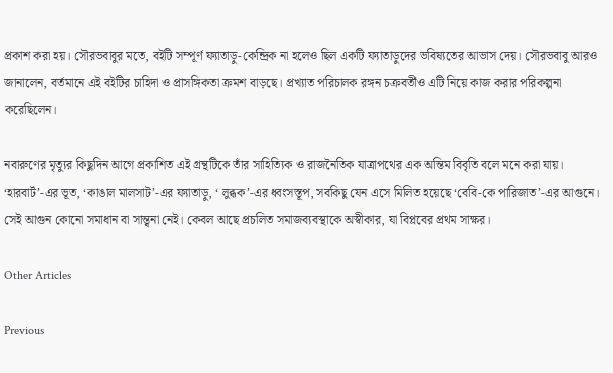প্রকাশ করা হয়। সৌরভবাবুর মতে, বইটি সম্পূর্ণ ফ্যাতাড়ু-কেন্দ্রিক না হলেও ছিল একটি ফ্যাতাড়ুদের ভবিষ্যতের আভাস দেয়। সৌরভবাবু আরও জানালেন, বর্তমানে এই বইটির চাহিদা ও প্রাসঙ্গিকতা ক্রমশ বাড়ছে। প্রখ্যাত পরিচালক রঙ্গন চক্রবর্তীও এটি নিয়ে কাজ করার পরিকল্পনা করেছিলেন।

নবারুণের মৃত্যুর কিছুদিন আগে প্রকাশিত এই গ্রন্থটিকে তাঁর সাহিত্যিক ও রাজনৈতিক যাত্রাপথের এক অন্তিম বিবৃতি বলে মনে করা যায়। ‘হারবার্ট’-এর ভূত, ‘কাঙাল মালসাট’-এর ফ্যাতাড়ু, ‘ লুব্ধক’-এর ধ্বংসস্তূপ, সবকিছু যেন এসে মিলিত হয়েছে ‘বেবি-কে পারিজাত’-এর আগুনে। সেই আগুন কোনো সমাধান বা সান্ত্বনা নেই। কেবল আছে প্রচলিত সমাজব্যবস্থাকে অস্বীকার, যা বিপ্লবের প্রথম সাক্ষর।

Other Articles

Previous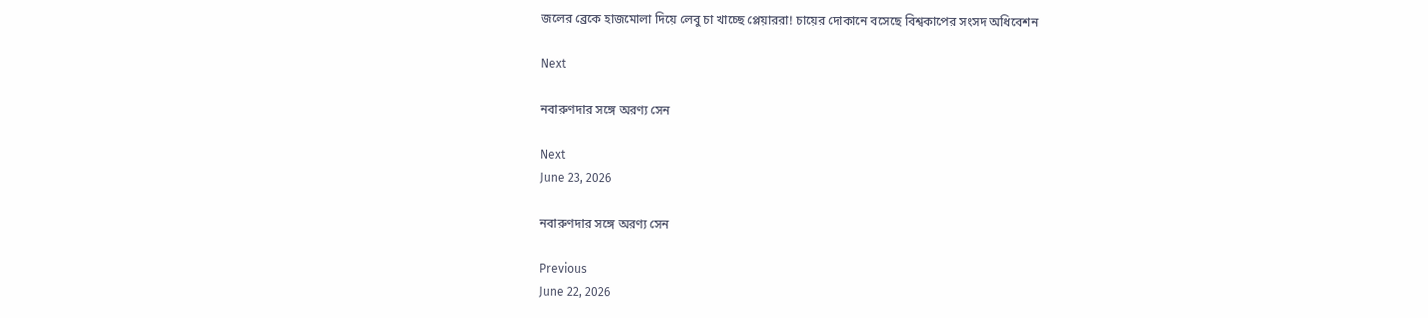জলের ব্রেকে হাজমোলা দিয়ে লেবু চা খাচ্ছে প্লেয়াররা! চায়ের দোকানে বসেছে বিশ্বকাপের সংসদ অধিবেশন

Next

নবারুণদার সঙ্গে অরণ্য সেন

Next
June 23, 2026

নবারুণদার সঙ্গে অরণ্য সেন

Previous
June 22, 2026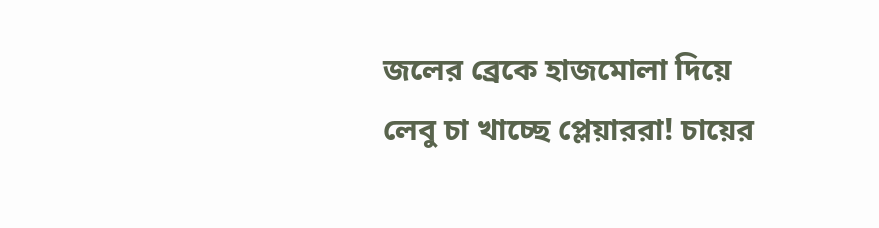জলের ব্রেকে হাজমোলা দিয়ে লেবু চা খাচ্ছে প্লেয়াররা! চায়ের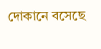দোকানে বসেছে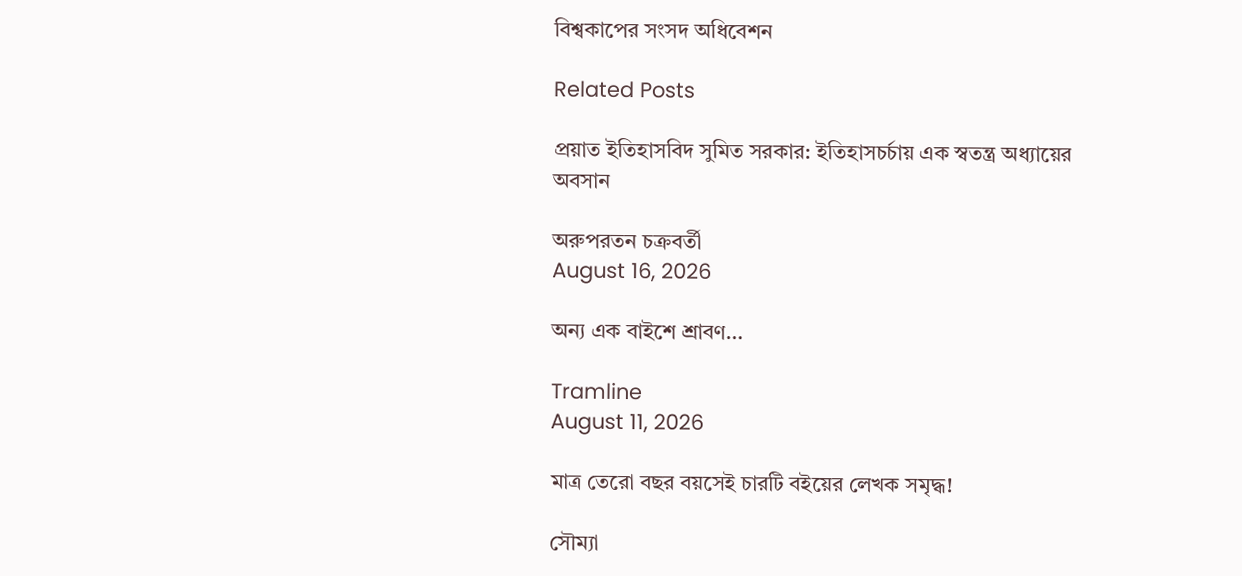বিশ্বকাপের সংসদ অধিবেশন

Related Posts

প্রয়াত ইতিহাসবিদ সুমিত সরকার: ইতিহাসচর্চায় এক স্বতন্ত্র অধ্যায়ের অবসান

অরুপরতন চক্রবর্তী
August 16, 2026

অন্য এক বাইশে শ্রাবণ…

Tramline
August 11, 2026

মাত্র তেরো বছর বয়সেই চারটি বইয়ের লেখক সমৃদ্ধ!

সৌম্যা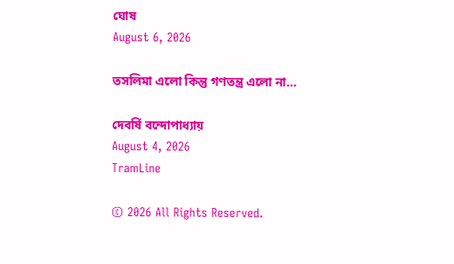ঘোষ
August 6, 2026

তসলিমা এলো কিন্তু গণতন্ত্র এলো না…

দেবর্ষি বন্দোপাধ্যায়
August 4, 2026
TramLine

© 2026 All Rights Reserved.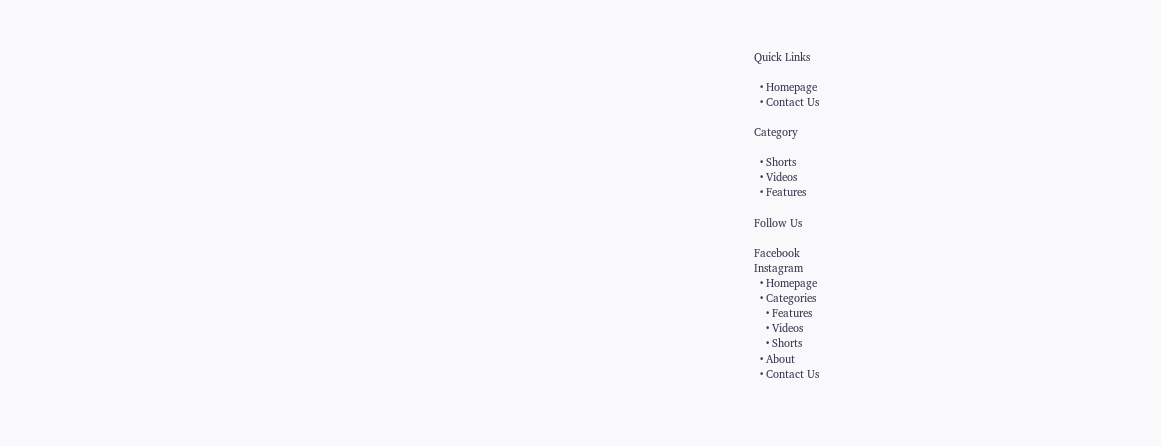Quick Links

  • Homepage
  • Contact Us

Category

  • Shorts
  • Videos
  • Features

Follow Us

Facebook
Instagram
  • Homepage
  • Categories
    • Features
    • Videos
    • Shorts
  • About
  • Contact Us